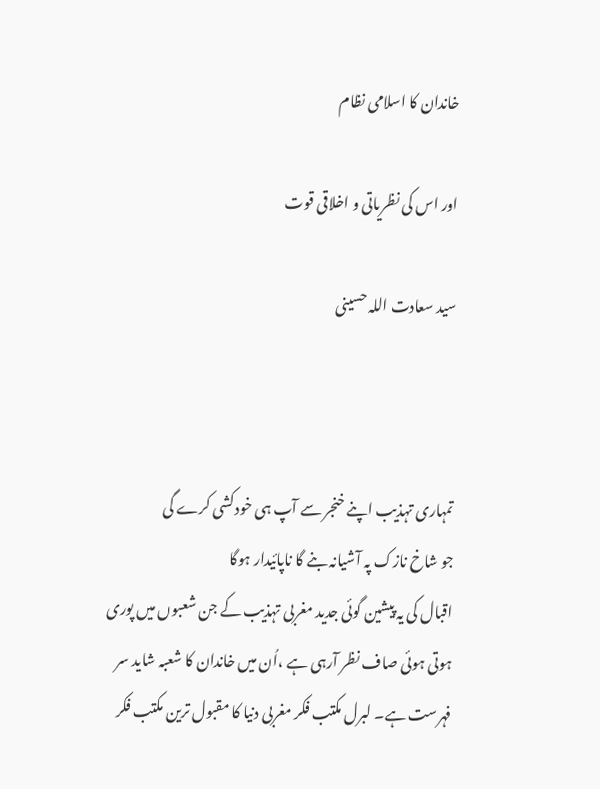خاندان کا اسلامی نظام

اور اس کی نظریاتی و اخلاقی قوت

سید سعادت اللہ حسینی



تمہاری تہذیب اپنے خنجر سے آپ ہی خودکشی کرے گی
جو شاخ نازک پہ آشیانہ بنے گا ناپائیدار ہوگا
اقبال کی یہ پیشین گوئی جدید مغربی تہذیب کے جن شعبوں میں پوری ہوتی ہوئی صاف نظر آرہی ہے ،اُن میں خاندان کا شعبہ شاید سر فہرست ہے۔ لبرل مکتب فکر مغربی دنیا کا مقبول ترین مکتب فکر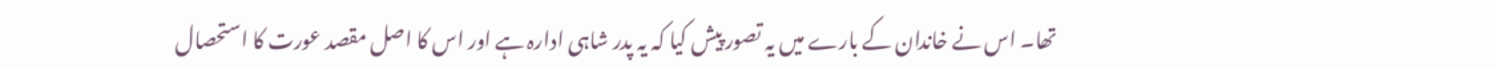تھا۔ اس نے خاندان کے بارے میں یہ تصور پیش کیا کہ یہ پدر شاہی ادارہ ہے اور اس کا اصل مقصد عورت کا استحصال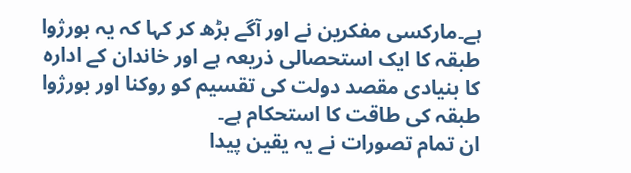ہے۔مارکسی مفکرین نے اور آگے بڑھ کر کہا کہ یہ بورژوا طبقہ کا ایک استحصالی ذریعہ ہے اور خاندان کے ادارہ کا بنیادی مقصد دولت کی تقسیم کو روکنا اور بورژوا طبقہ کی طاقت کا استحکام ہے۔
ان تمام تصورات نے یہ یقین پیدا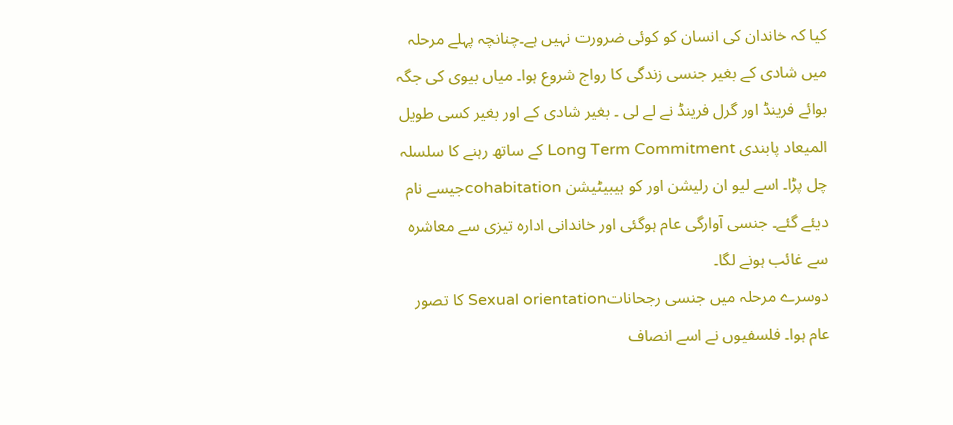کیا کہ خاندان کی انسان کو کوئی ضرورت نہیں ہے۔چنانچہ پہلے مرحلہ میں شادی کے بغیر جنسی زندگی کا رواج شروع ہوا۔ میاں بیوی کی جگہ بوائے فرینڈ اور گرل فرینڈ نے لے لی ۔ بغیر شادی کے اور بغیر کسی طویل المیعاد پابندی Long Term Commitment کے ساتھ رہنے کا سلسلہ چل پڑا۔ اسے لیو ان رلیشن اور کو ہیبیٹیشن cohabitationجیسے نام دیئے گئے۔ جنسی آوارگی عام ہوگئی اور خاندانی ادارہ تیزی سے معاشرہ سے غائب ہونے لگا۔
دوسرے مرحلہ میں جنسی رجحاناتSexual orientation کا تصور عام ہوا۔ فلسفیوں نے اسے انصاف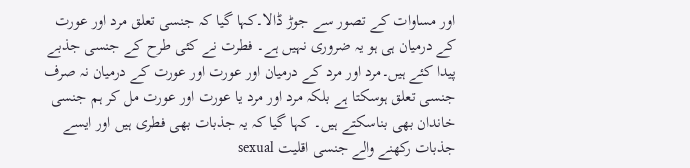اور مساوات کے تصور سے جوڑ ڈالا۔کہا گیا کہ جنسی تعلق مرد اور عورت کے درمیان ہی ہو یہ ضروری نہیں ہے۔ فطرت نے کئی طرح کے جنسی جذبے پیدا کئے ہیں۔مرد اور مرد کے درمیان اور عورت اور عورت کے درمیان نہ صرف جنسی تعلق ہوسکتا ہے بلکہ مرد اور مرد یا عورت اور عورت مل کر ہم جنسی خاندان بھی بناسکتے ہیں۔ کہا گیا کہ یہ جذبات بھی فطری ہیں اور ایسے جذبات رکھنے والے جنسی اقلیت sexual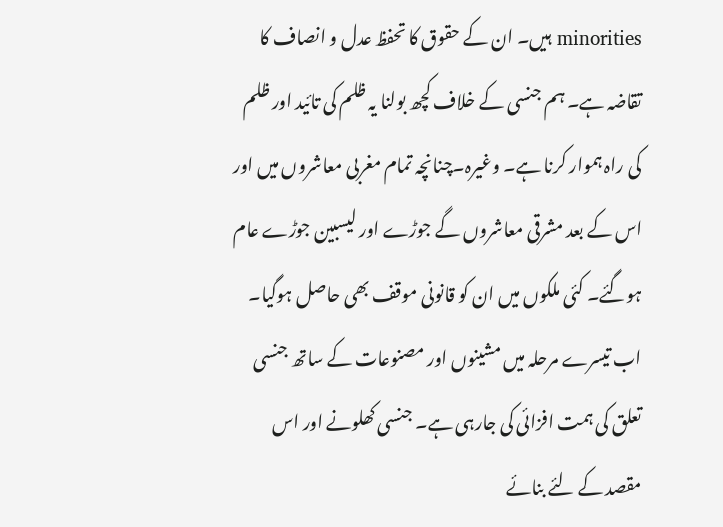minorities ہیں۔ ان کے حقوق کا تحفظ عدل و انصاف کا تقاضہ ہے۔ ہم جنسی کے خلاف کچھ بولنا یہ ظلم کی تائید اور ظلم کی راہ ہموار کرنا ہے۔ وغیرہ۔چنانچہ تمام مغربی معاشروں میں اور اس کے بعد مشرقی معاشروں گے جوڑے اور لیسبین جوڑے عام ہوگئے۔ کئی ملکوں میں ان کو قانونی موقف بھی حاصل ہوگیا۔
اب تیسرے مرحلہ میں مشینوں اور مصنوعات کے ساتھ جنسی تعلق کی ہمت افزائی کی جارہی ہے۔ جنسی کھلونے اور اس مقصد کے لئے بنائے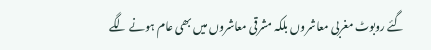گئے روبوٹ مغربی معاشروں بلکہ مشرقی معاشروں میں بھی عام ہونے لگے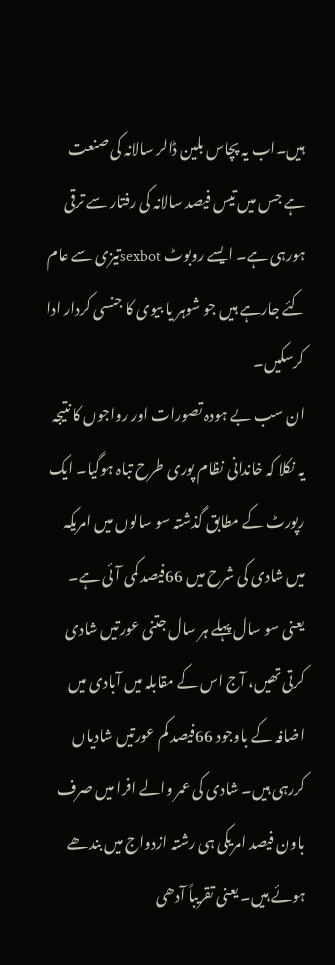ہیں۔اب یہ پچاس بلین ڈالر سالانہ کی صنعت ہے جس میں تیس فیصد سالانہ کی رفتار سے ترقی ہورہی ہے۔ ایسے روبوٹ sexbotتیزی سے عام کئے جارہے ہیں جو شوہر یا بیوی کا جنسی کردار ادا کرسکیں۔
ان سب بے ہودہ تصورات اور رواجوں کا نتیجہ یہ نکلا کہ خاندانی نظام پوری طرح تباہ ہوگیا۔ ایک رپورٹ کے مطابق گذشتہ سو سالوں میں امریکہ میں شادی کی شرح میں 66فیصد کمی آئی ہے۔ یعنی سو سال پہلے ہر سال جتنی عورتیں شادی کرتی تھیں، آج اس کے مقابلہ میں آبادی میں اضافہ کے باوجود 66فیصد کم عورتیں شادیاں کررہی ہیں۔ شادی کی عمر والے افرا میں صرف باون فیصد امریکی ہی رشتہ ازدواج میں بندھے ہوئے ہیں۔ یعنی تقریباً آدھی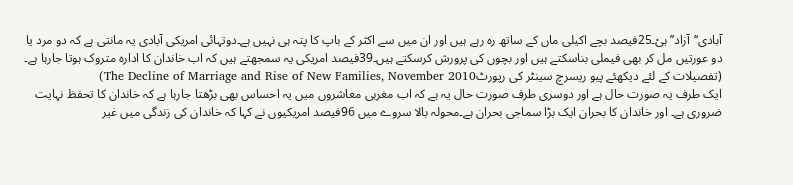آبادی‘‘آزاد’’ہیْ۔25فیصد بچے اکیلی ماں کے ساتھ رہ رہے ہیں اور ان میں سے اکثر کے باپ کا پتہ ہی نہیں ہے۔دوتہائی امریکی آبادی یہ مانتی ہے کہ دو مرد یا دو عورتیں مل کر بھی فیملی بناسکتے ہیں اور بچوں کی پرورش کرسکتے ہیں۔39فیصد امریکی یہ سمجھتے ہیں کہ اب خاندان کا ادارہ متروک ہوتا جارہا ہے۔ (تفصیلات کے لئے دیکھئے پیو ریسرچ سینٹر کی رپورٹThe Decline of Marriage and Rise of New Families, November 2010)
ایک طرف یہ صورت حال ہے اور دوسری طرف صورت حال یہ ہے کہ اب مغربی معاشروں میں یہ احساس بھی بڑھتا جارہا ہے کہ خاندان کا تحفظ نہایت ضروری ہے۔ اور خاندان کا بحران ایک بڑا سماجی بحران ہے۔محولہ بالا سروے میں 96فیصد امریکیوں نے کہا کہ خاندان کی زندگی میں غیر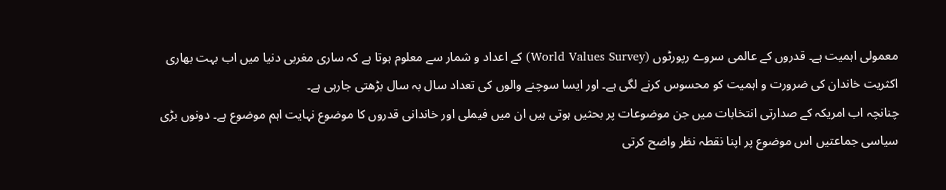معمولی اہمیت ہے۔ قدروں کے عالمی سروے رپورٹوں (World Values Survey) کے اعداد و شمار سے معلوم ہوتا ہے کہ ساری مغربی دنیا میں اب بہت بھاری اکثریت خاندان کی ضرورت و اہمیت کو محسوس کرنے لگی ہے۔ اور ایسا سوچنے والوں کی تعداد سال بہ سال بڑھتی جارہی ہے۔
چنانچہ اب امریکہ کے صدارتی انتخابات میں جن موضوعات پر بحثیں ہوتی ہیں ان میں فیملی اور خاندانی قدروں کا موضوع نہایت اہم موضوع ہے۔ دونوں بڑی سیاسی جماعتیں اس موضوع پر اپنا نقطہ نظر واضح کرتی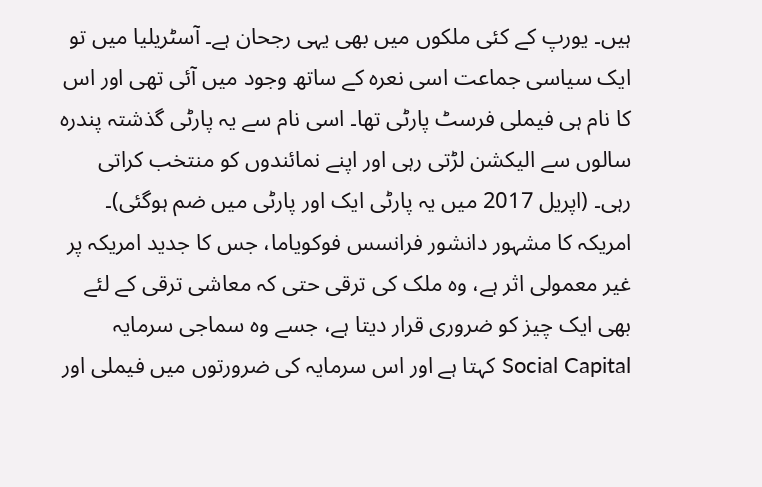ہیں۔ یورپ کے کئی ملکوں میں بھی یہی رجحان ہے۔ آسٹریلیا میں تو ایک سیاسی جماعت اسی نعرہ کے ساتھ وجود میں آئی تھی اور اس کا نام ہی فیملی فرسٹ پارٹی تھا۔ اسی نام سے یہ پارٹی گذشتہ پندرہ سالوں سے الیکشن لڑتی رہی اور اپنے نمائندوں کو منتخب کراتی رہی۔ (اپریل 2017 میں یہ پارٹی ایک اور پارٹی میں ضم ہوگئی)۔
امریکہ کا مشہور دانشور فرانسس فوکویاما، جس کا جدید امریکہ پر غیر معمولی اثر ہے، وہ ملک کی ترقی حتی کہ معاشی ترقی کے لئے بھی ایک چیز کو ضروری قرار دیتا ہے، جسے وہ سماجی سرمایہ Social Capital کہتا ہے اور اس سرمایہ کی ضرورتوں میں فیملی اور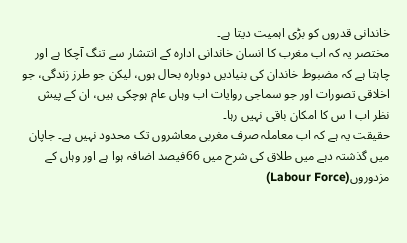خاندانی قدروں کو بڑی اہمیت دیتا ہے۔
مختصر یہ کہ اب مغرب کا انسان خاندانی ادارہ کے انتشار سے تنگ آچکا ہے اور چاہتا ہے کہ مضبوط خاندان کی بنیادیں دوبارہ بحال ہوں، لیکن جو طرز زندگی، جو اخلاقی تصورات اور جو سماجی روایات اب وہاں عام ہوچکی ہیں، ان کے پیش نظر اب ا س کا امکان باقی نہیں رہا۔
حقیقت یہ ہے کہ اب معاملہ صرف مغربی معاشروں تک محدود نہیں ہے۔ جاپان میں گذشتہ دہے میں طلاق کی شرح میں 66فیصد اضافہ ہوا ہے اور وہاں کے مزدوروں(Labour Force)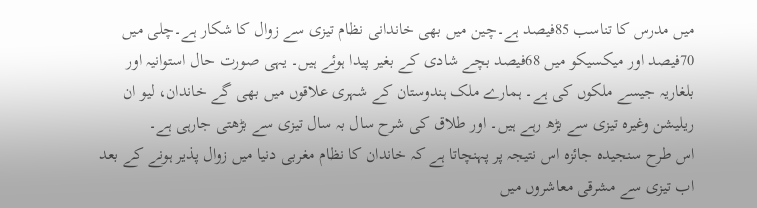میں مدرس کا تناسب 85فیصد ہے۔چین میں بھی خاندانی نظام تیزی سے زوال کا شکار ہے۔چلی میں 70فیصد اور میکسیکو میں 68فیصد بچے شادی کے بغیر پیدا ہوئے ہیں۔ یہی صورت حال استوانیہ اور بلغاریہ جیسے ملکوں کی ہے۔ ہمارے ملک ہندوستان کے شہری علاقوں میں بھی گے خاندان، لیو ان ریلیشن وغیرہ تیزی سے بڑھ رہے ہیں۔ اور طلاق کی شرح سال بہ سال تیزی سے بڑھتی جارہی ہے۔
اس طرح سنجیدہ جائزہ اس نتیجہ پر پہنچاتا ہے کہ خاندان کا نظام مغربی دنیا میں زوال پذیر ہونے کے بعد اب تیزی سے مشرقی معاشروں میں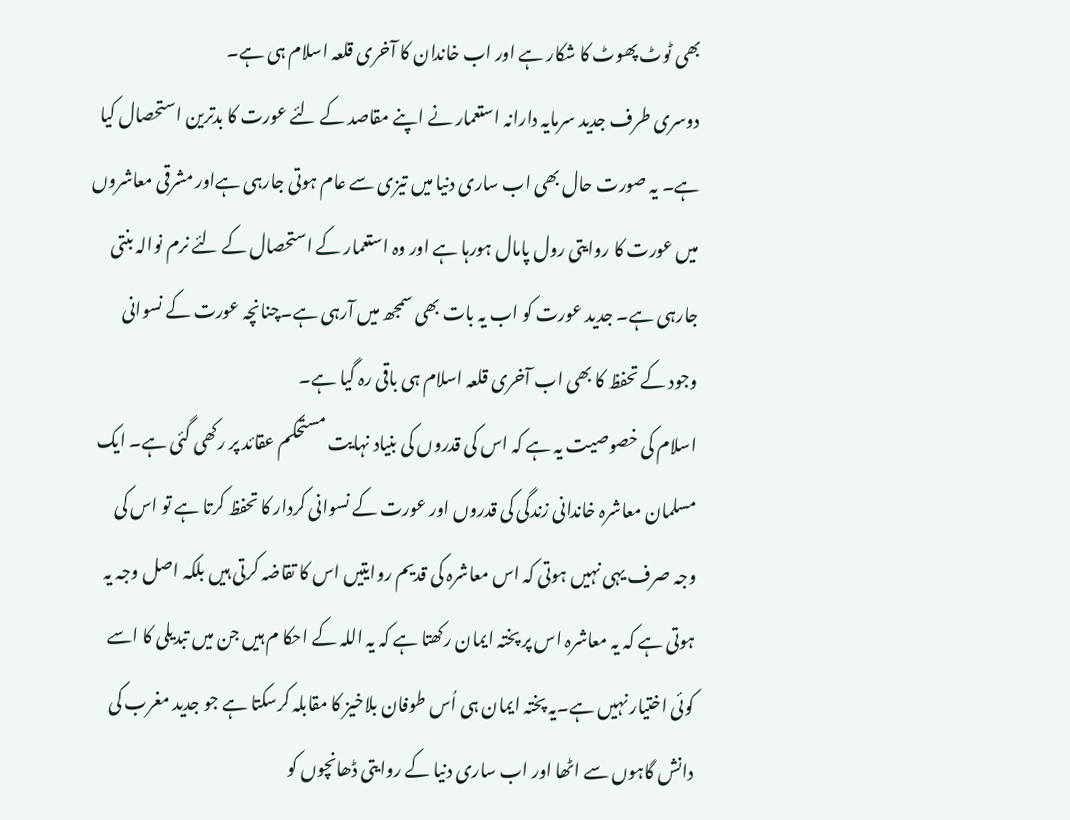بھی ٹوٹ پھوٹ کا شکار ہے اور اب خاندان کا آخری قلعہ اسلام ہی ہے۔
دوسری طرف جدید سرمایہ دارانہ استعمار نے اپنے مقاصد کے لئے عورت کا بدترین استحصال کیا ہے۔ یہ صورت حال بھی اب ساری دنیا میں تیزی سے عام ہوتی جارہی ہےاور مشرقی معاشروں میں عورت کا روایتی رول پامال ہورہا ہے اور وہ استعمار کے استحصال کے لئے نرم نوالہ بنتی جارہی ہے۔ جدید عورت کو اب یہ بات بھی سمجھ میں آرہی ہے۔چنانچہ عورت کے نسوانی وجود کے تحفظ کا بھی اب آخری قلعہ اسلام ہی باقی رہ گیا ہے۔
اسلام کی خصوصیت یہ ہے کہ اس کی قدروں کی بنیاد نہایت مستحکم عقائد پر رکھی گئی ہے۔ ایک مسلمان معاشرہ خاندانی زندگی کی قدروں اور عورت کے نسوانی کردار کا تحفظ کرتا ہے تو اس کی وجہ صرف یہی نہیں ہوتی کہ اس معاشرہ کی قدیم روایتیں اس کا تقاضہ کرتی ہیں بلکہ اصل وجہ یہ ہوتی ہے کہ یہ معاشرہ اس پر پختہ ایمان رکھتا ہے کہ یہ اللہ کے احکا م ہیں جن میں تبدیلی کا اسے کوئی اختیار نہیں ہے۔یہ پختہ ایمان ہی اُس طوفان بلاخیز کا مقابلہ کرسکتا ہے جو جدید مغرب کی دانش گاہوں سے اٹھا اور اب ساری دنیا کے روایتی ڈھانچوں کو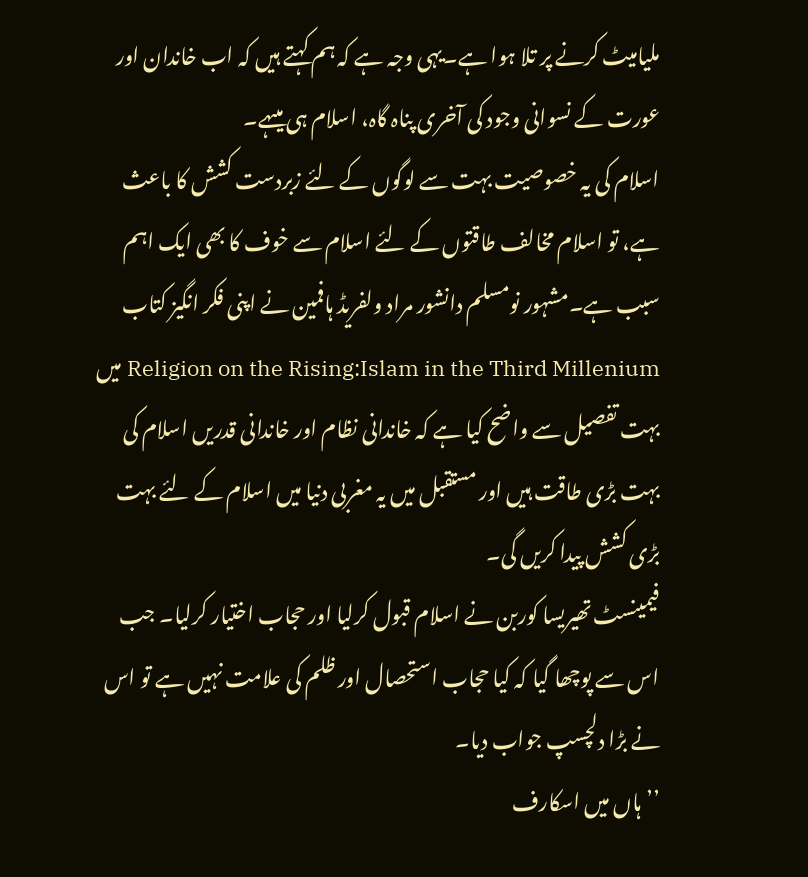ملیامیٹ کرنے پر تلا ہوا ہے۔یہی وجہ ہے کہ ہم کہتے ہیں کہ اب خاندان اور عورت کے نسوانی وجود کی آخری پناہ گاہ، اسلام ہی میںہے۔
اسلام کی یہ خصوصیت بہت سے لوگوں کے لئے زبردست کشش کا باعث ہے، تو اسلام مخالف طاقتوں کے لئے اسلام سے خوف کا بھی ایک اہم سبب ہے۔مشہور نومسلم دانشور مراد ولفریڈ ہافمین نے اپنی فکر انگیز کتاب Religion on the Rising:Islam in the Third Millenium میں بہت تفصیل سے واضح کیا ہے کہ خاندانی نظام اور خاندانی قدریں اسلام کی بہت بڑی طاقت ہیں اور مستقبل میں یہ مغربی دنیا میں اسلام کے لئے بہت بڑی کشش پیدا کریں گی۔
فیمینسٹ تھیریسا کوربن نے اسلام قبول کرلیا اور حجاب اختیار کرلیا۔ جب اس سے پوچھا گیا کہ کیا حجاب استحصال اور ظلم کی علامت نہیں ہے تو اس نے بڑا دلچسپ جواب دیا۔
’’ہاں میں اسکارف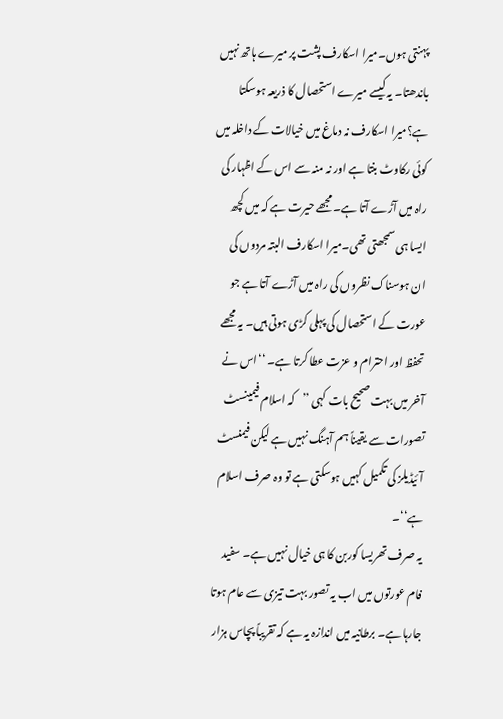پہنتی ہوں۔میرا اسکارف پشت پر میرے ہاتھ نہیں باندھتا۔ یہ کیسے میرے استحصال کا ذریعہ ہوسکتا ہے؟میرا اسکارف نہ دماغ میں خیالات کے داخلہ میں کوئی رکاوٹ بنتا ہے اور نہ منہ سے اس کے اظہار کی راہ میں آڑے آتا ہے۔ مجھے حیرت ہے کہ میں کچھ ایسا ہی سمجھتی تھی۔میرا اسکارف البتہ مردوں کی ان ہوسناک نظروں کی راہ میں آڑے آتا ہے جو عورت کے استحصال کی پہلی کڑی ہوتی ہیں۔ یہ مجھے تحفظ اور احترام و عزت عطا کرتا ہے۔ ‘‘اس نے آخر میں بہت صحیح بات کہی ’’کہ اسلام فیمینسٹ تصورات سے یقیناً ہم آہنگ نہیں ہے لیکن فیمنسٹ آئیڈیلز کی تکمیل کہیں ہوسکتی ہے تو وہ صرف اسلام ہے‘‘۔
یہ صرف تھریسا کوربن کا ہی خیال نہیں ہے۔ سفید فام عورتوں میں اب یہ تصور بہت تیزی سے عام ہوتا جارہا ہے۔ برطانیہ میں اندازہ یہ ہے کہ تقریباً پچاس ہزار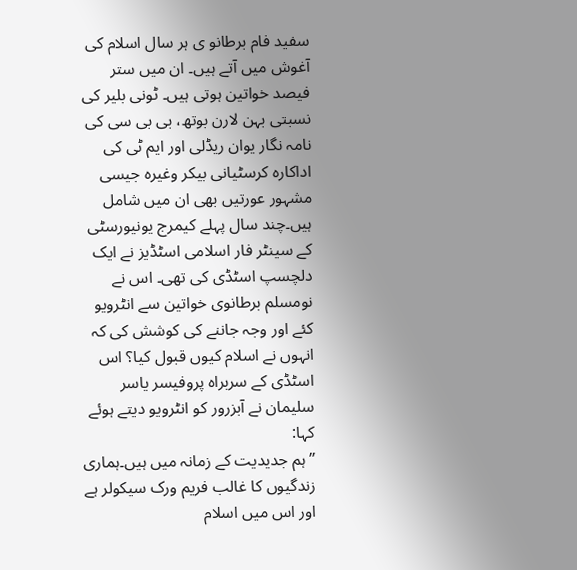سفید فام برطانو ی ہر سال اسلام کی آغوش میں آتے ہیں۔ ان میں ستر فیصد خواتین ہوتی ہیں۔ ٹونی بلیر کی نسبتی بہن لارن بوتھ، بی بی سی کی نامہ نگار یوان ریڈلی اور ایم ٹی کی اداکارہ کرسٹیانی بیکر وغیرہ جیسی مشہور عورتیں بھی ان میں شامل ہیں۔چند سال پہلے کیمرج یونیورسٹی کے سینٹر فار اسلامی اسٹڈیز نے ایک دلچسپ اسٹڈی کی تھی۔ اس نے نومسلم برطانوی خواتین سے انٹرویو کئے اور وجہ جاننے کی کوشش کی کہ انہوں نے اسلام کیوں قبول کیا؟ اس اسٹڈی کے سربراہ پروفیسر یاسر سلیمان نے آبزرور کو انٹرویو دیتے ہوئے کہا:
’’ہم جدیدیت کے زمانہ میں ہیں۔ہماری زندگیوں کا غالب فریم ورک سیکولر ہے اور اس میں اسلام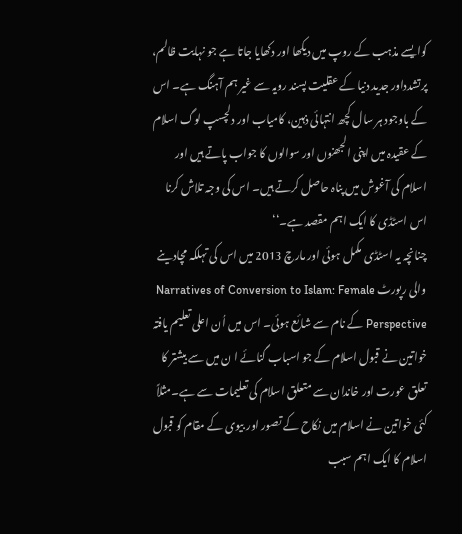کوایسے مذہب کے روپ میں دیکھا اور دکھایا جاتا ہے جو نہایت ظالم، پرتشدداور جدید دنیا کے عقلیت پسند رویہ سے غیر ہم آہنگ ہے۔ اس کے باوجود ہر سال کچھ انتہائی ذہین، کامیاب اور دلچسپ لوگ اسلام کے عقیدہ میں اپنی الجھنوں اور سوالوں کا جواب پاتے ہیں اور اسلام کی آغوش میں پناہ حاصل کرتے ہیں۔ اس کی وجہ تلاش کرنا اس اسٹڈی کا ایک اہم مقصد ہے۔‘‘
چنانچہ یہ اسٹڈی مکمل ہوئی اور مارچ 2013 میں اس کی تہلکہ مچادینے والی رپورٹ Narratives of Conversion to Islam: Female Perspective کے نام سے شائع ہوئی۔ اس میں اُن اعلی تعلیم یافتہ خواتین نے قبول اسلام کے جو اسباب گنائے ا ن میں سے بیشتر کا تعلق عورت اور خاندان سے متعلق اسلام کی تعلیمات سے ہے۔مثلاً کئی خواتین نے اسلام میں نکاح کے تصور اور بیوی کے مقام کو قبول اسلام کا ایک اہم سبب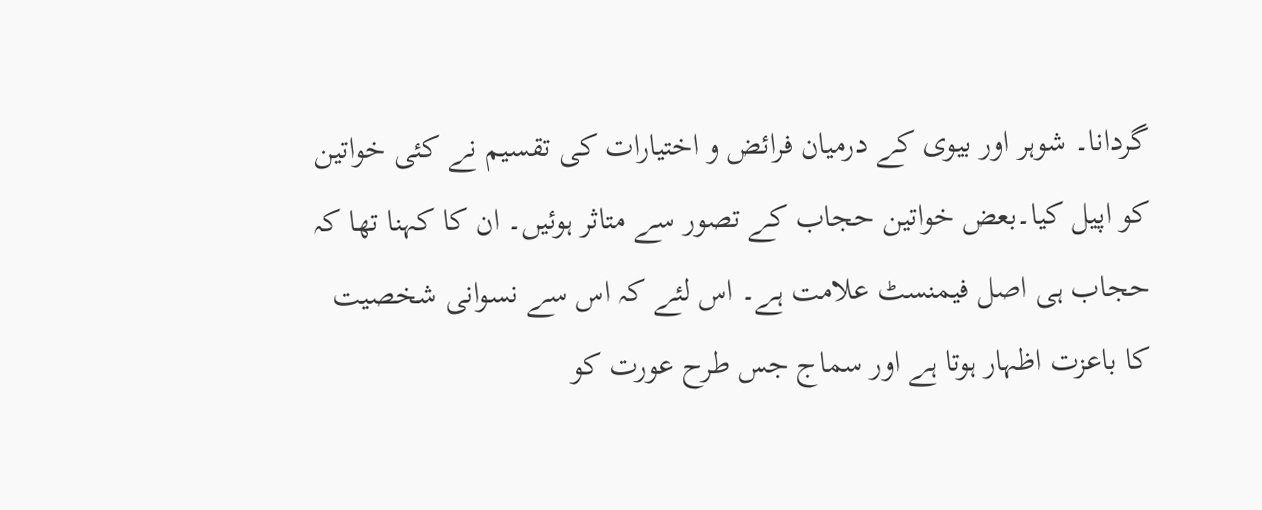گردانا۔ شوہر اور بیوی کے درمیان فرائض و اختیارات کی تقسیم نے کئی خواتین کو اپیل کیا۔بعض خواتین حجاب کے تصور سے متاثر ہوئیں۔ ان کا کہنا تھا کہ حجاب ہی اصل فیمنسٹ علامت ہے۔ اس لئے کہ اس سے نسوانی شخصیت کا باعزت اظہار ہوتا ہے اور سماج جس طرح عورت کو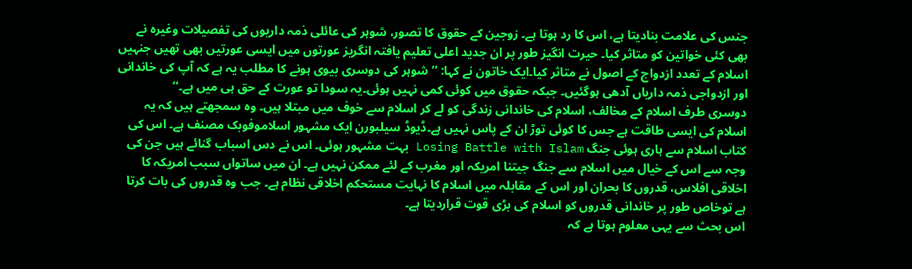جنس کی علامت بنادیتا ہے، اس کا رد ہوتا ہے۔ زوجین کے حقوق کا تصور، شوہر کی عائلی ذمہ داریوں کی تفصیلات وغیرہ نے بھی کئی خواتین کو متاثر کیا۔ حیرت انگیز طور پر ان جدید اعلی تعلیم یافتہ انگریز عورتوں میں ایسی عورتیں بھی تھیں جنہیں اسلام کے تعدد ازدواج کے اصول نے متاثر کیا۔ایک خاتون نے کہا: ’’شوہر کی دوسری بیوی ہونے کا مطلب یہ ہے کہ آپ کی خاندانی اور ازدواجی ذمہ داریاں آدھی ہوگئیں۔ جبکہ حقوق میں کوئی کمی نہیں ہوئی۔یہ سودا تو عورت کے حق ہی میں ہے۔‘‘
دوسری طرف اسلام کے مخالف، اسلام کی خاندانی زندگی کو لے کر اسلام سے خوف میں مبتلا ہیں۔ وہ سمجھتے ہیں کہ یہ اسلام کی ایسی طاقت ہے جس کا کوئی توڑ ان کے پاس نہیں ہے۔ڈیوڈ سیلبورن ایک مشہور اسلاموفوبک مصنف ہے۔ اس کی کتاب اسلام سے ہاری ہوئی جنگ Losing Battle with Islam بہت مشہور ہوئی۔ اس نے دس اسباب گنائے ہیں جن کی وجہ سے اس کے خیال میں اسلام سے جنگ جیتنا امریکہ اور مغرب کے لئے ممکن نہیں ہے۔ ان میں ساتواں سبب امریکہ کا اخلاقی افلاس، قدروں کا بحران اور اس کے مقابلہ میں اسلام کا نہایت مستحکم اخلاقی نظام ہے۔ جب وہ قدروں کی بات کرتا ہے توخاص طور پر خاندانی قدروں کو اسلام کی بڑی قوت قراردیتا ہے۔
اس بحث سے یہی معلوم ہوتا ہے کہ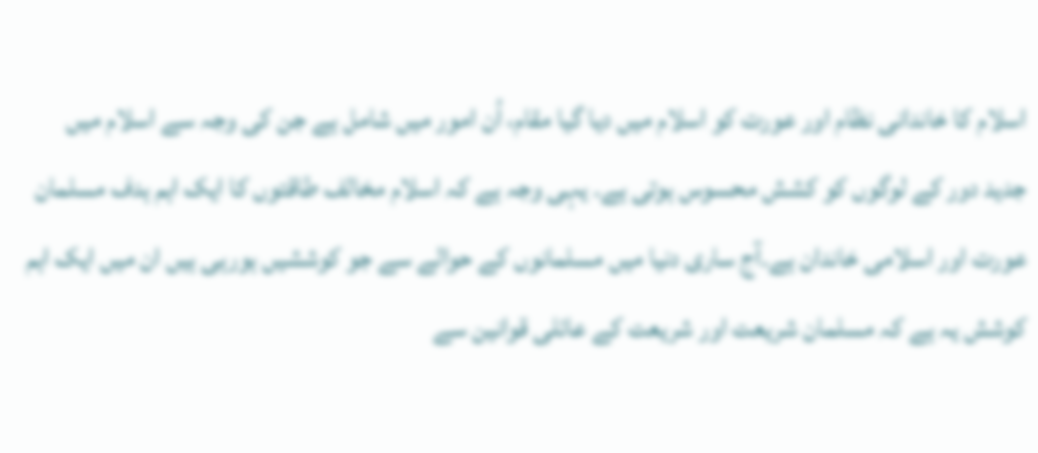اسلام کا خاندانی نظام اور عورت کو اسلام میں دیا گیا مقام، اُن امور میں شامل ہے جن کی وجہ سے اسلام میں جدید دور کے لوگوں کو کشش محسوس ہوتی ہے۔ یہی وجہ ہے کہ اسلام مخالف طاقتوں کا ایک اہم ہدف مسلمان عورت اور اسلامی خاندان ہے۔آج ساری دنیا میں مسلمانوں کے حوالے سے جو کوششیں ہورہی ہیں ان میں ایک اہم کوشش یہ ہے کہ مسلمان شریعت اور شریعت کے عائلی قوانین سے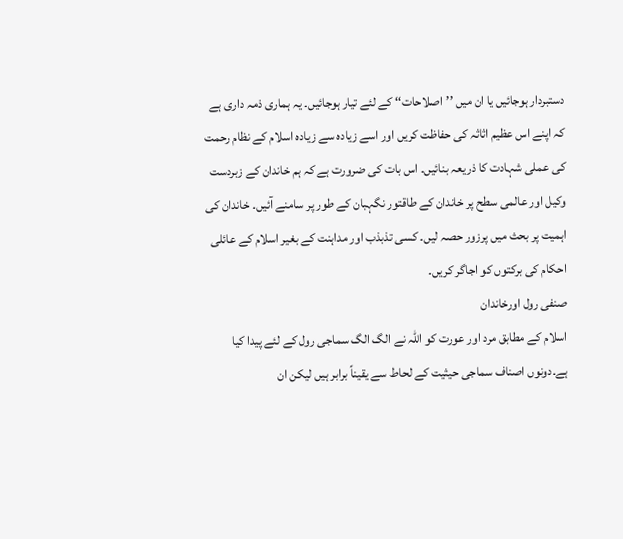دستبردار ہوجائیں یا ان میں ’’اصلاحات‘‘ کے لئے تیار ہوجائیں۔ یہ ہماری ذمہ داری ہے کہ اپنے اس عظیم اثاثہ کی حفاظت کریں اور اسے زیادہ سے زیادہ اسلام کے نظام رحمت کی عملی شہادت کا ذریعہ بنائیں۔ اس بات کی ضرورت ہے کہ ہم خاندان کے زبردست وکیل اور عالمی سطح پر خاندان کے طاقتور نگہبان کے طور پر سامنے آئیں۔ خاندان کی اہمیت پر بحث میں پرزور حصہ لیں۔ کسی تذبذب اور مداہنت کے بغیر اسلام کے عائلی احکام کی برکتوں کو اجاگر کریں۔
صنفی رول اورخاندان
اسلام کے مطابق مرد اور عورت کو اللہ نے الگ الگ سماجی رول کے لئے پیدا کیا ہے۔دونوں اصناف سماجی حیثیت کے لحاط سے یقیناً برابر ہیں لیکن ان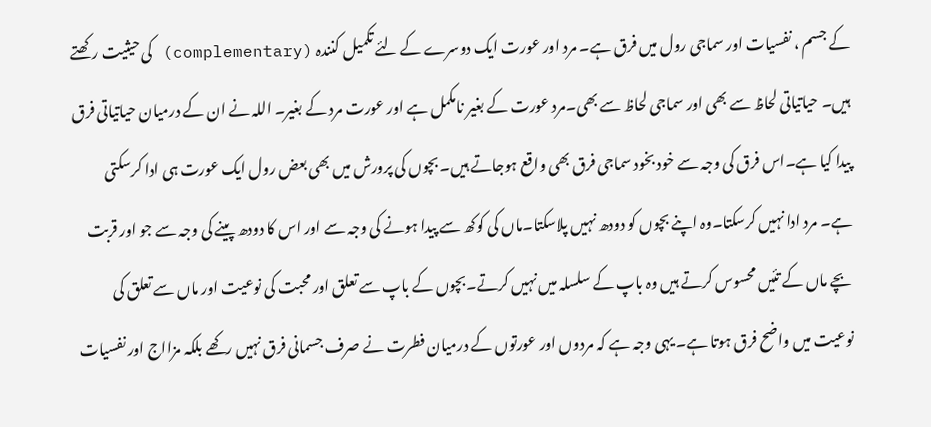کے جسم ، نفسیات اور سماجی رول میں فرق ہے۔ مرد اور عورت ایک دوسرے کے لئے تکمیل کنندہ (complementary) کی حیثیت رکھتے ہیں۔ حیاتیاتی لحاظ سے بھی اور سماجی لحاظ سے بھی۔مرد عورت کے بغیر نامکمل ہے اور عورت مرد کے بغیر۔ اللہ نے ان کے درمیان حیاتیاتی فرق پیدا کیا ہے۔اس فرق کی وجہ سے خود بخود سماجی فرق بھی واقع ہوجاتے ہیں۔ بچوں کی پرورش میں بھی بعض رول ایک عورت ہی ادا کرسکتی ہے۔ مرد ادا نہیں کرسکتا۔وہ اپنے بچوں کو دودھ نہیں پلاسکتا۔ماں کی کوکھ سے پیدا ہونے کی وجہ سے اور اس کا دودھ پینے کی وجہ سے جو اور قربت بچے ماں کے تئیں محسوس کرتے ہیں وہ باپ کے سلسلہ میں نہیں کرتے۔بچوں کے باپ سے تعلق اور محبت کی نوعیت اور ماں سے تعلق کی نوعیت میں واضح فرق ہوتا ہے۔ یہی وجہ ہے کہ مردوں اور عورتوں کے درمیان فطرت نے صرف جسمانی فرق نہیں رکھے بلکہ مزااج اور نفسیات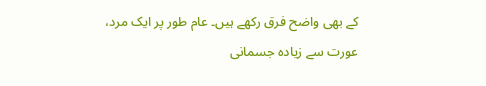کے بھی واضح فرق رکھے ہیں۔ عام طور پر ایک مرد، عورت سے زیادہ جسمانی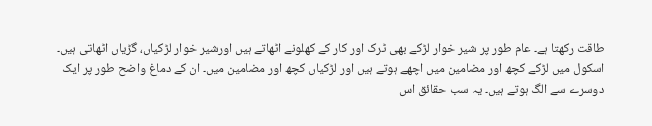طاقت رکھتا ہے۔ عام طور پر شیر خوار لڑکے بھی ٹرک اور کار کے کھلونے اٹھاتے ہیں اورشیر خوار لڑکیاں، گڑیاں اٹھاتی ہیں۔ اسکول میں لڑکے کچھ اور مضامین میں اچھے ہوتے ہیں اور لڑکیاں کچھ اور مضامین میں۔ ان کے دماغ واضح طور پر ایک دوسرے سے الگ ہوتے ہیں۔ یہ سب حقائق اس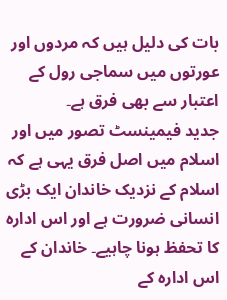بات کی دلیل ہیں کہ مردوں اور عورتوں میں سماجی رول کے اعتبار سے بھی فرق ہے۔
جدید فیمینسٹ تصور میں اور اسلام میں اصل فرق یہی ہے کہ اسلام کے نزدیک خاندان ایک بڑی انسانی ضرورت ہے اور اس ادارہ کا تحفظ ہونا چاہیے۔ خاندان کے اس ادارہ کے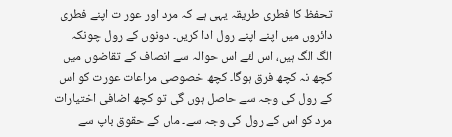تحفظ کا فطری طریقہ یہی ہے کہ مرد اور عور ت اپنے فطری دائروں میں اپنے اپنے رول ادا کریں۔ دونوں کے رول چونکہ الگ الگ ہیں، اس لئے اس حوالہ سے انصاف کے تقاضوں میں کچھ نہ کچھ فرق ہوگا۔ کچھ خصوصی مراعات عورت کو اس کے رول کی وجہ سے حاصل ہوں گی تو کچھ اضافی اختیارات مرد کو اس کے رول کی وجہ سے۔ ماں کے حقوق باپ سے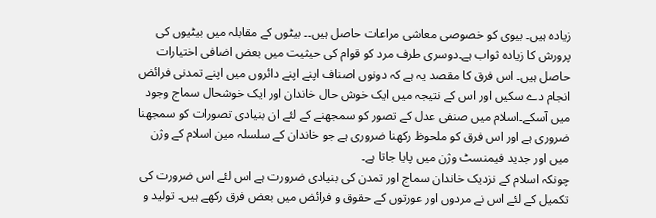زیادہ ہیں۔ بیوی کو خصوصی معاشی مراعات حاصل ہیں۔۔ بیٹوں کے مقابلہ میں بیٹیوں کی پرورش کا زیادہ ثواب ہے۔دوسری طرف مرد کو قوام کی حیثیت میں بعض اضافی اختیارات حاصل ہیں۔ اس فرق کا مقصد یہ ہے کہ دونوں اصناف اپنے اپنے دائروں میں اپنے تمدنی فرائض انجام دے سکیں اور اس کے نتیجہ میں ایک خوش حال خاندان اور ایک خوشحال سماج وجود میں آسکے۔اسلام میں صنفی عدل کے تصور کو سمجھنے کے لئے ان بنیادی تصورات کو سمجھنا ضروری ہے اور اس فرق کو ملحوظ رکھنا ضروری ہے جو خاندان کے سلسلہ مین اسلام کے وژن میں اور جدید فیمنسٹ وژن میں پایا جاتا ہے۔
چونکہ اسلام کے نزدیک خاندان سماج اور تمدن کی بنیادی ضرورت ہے اس لئے اس ضرورت کی تکمیل کے لئے اس نے مردوں اور عورتوں کے حقوق و فرائض میں بعض فرق رکھے ہیں۔ تولید و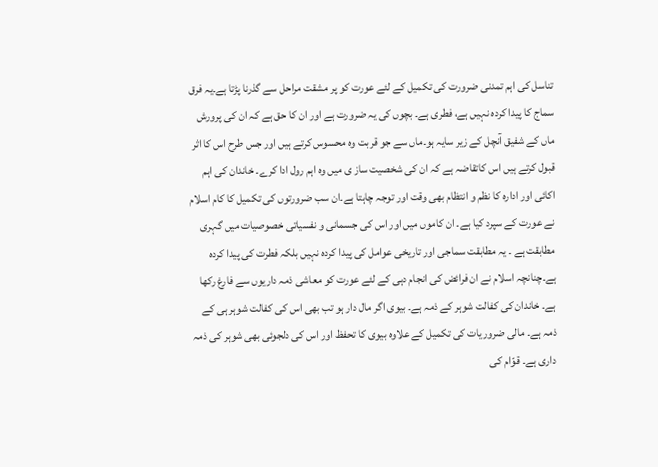تناسل کی اہم تمدنی ضرورت کی تکمیل کے لئے عورت کو پر مشقت مراحل سے گذرنا پڑتا ہے۔یہ فرق سماج کا پیدا کردہ نہیں ہے، فطری ہے۔ بچوں کی یہ ضرورت ہے اور ان کا حق ہے کہ ان کی پرورش ماں کے شفیق آنچل کے زیر سایہ ہو۔ماں سے جو قربت وہ محسوس کرتے ہیں اور جس طرح اس کا اثر قبول کرتے ہیں اس کاتقاضہ ہے کہ ان کی شخصیت ساز ی میں وہ اہم رول ادا کرے۔ خاندان کی اہم اکائی اور ادارہ کا نظم و انتظام بھی وقت اور توجہ چاہتا ہے۔ان سب ضرورتوں کی تکمیل کا کام اسلام نے عورت کے سپرد کیا ہے۔ ان کاموں میں اور اس کی جسمانی و نفسیاتی خصوصیات میں گہری مطابقت ہے ۔ یہ مطابقت سماجی اور تاریخی عوامل کی پیدا کردہ نہیں بلکہ فطرت کی پیدا کردہ ہے۔چنانچہ اسلام نے ان فرائض کی انجام دہی کے لئے عورت کو معاشی ذمہ داریوں سے فارغ رکھا ہے۔ خاندان کی کفالت شوہر کے ذمہ ہے۔ بیوی اگر مال دار ہو تب بھی اس کی کفالت شوہر ہی کے ذمہ ہے۔ مالی ضروریات کی تکمیل کے علاوہ بیوی کا تحفظ اور اس کی دلجوئی بھی شوہر کی ذمہ داری ہے۔ قوّام کی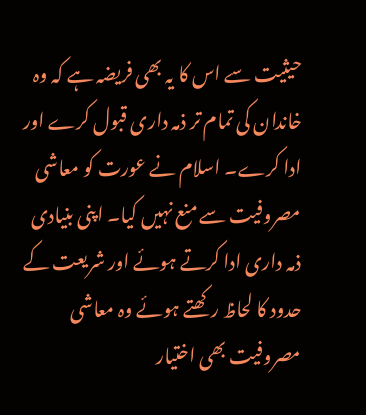حیثیت سے اس کا یہ بھی فریضہ ہے کہ وہ خاندان کی تمام تر ذمہ داری قبول کرے اور ادا کرے۔ اسلام نے عورت کو معاشی مصروفیت سے منع نہیں کیا۔ اپنی بنیادی ذمہ داری ادا کرتے ہوئے اور شریعت کے حدود کا لحاظ رکھتے ہوئے وہ معاشی مصروفیت بھی اختیار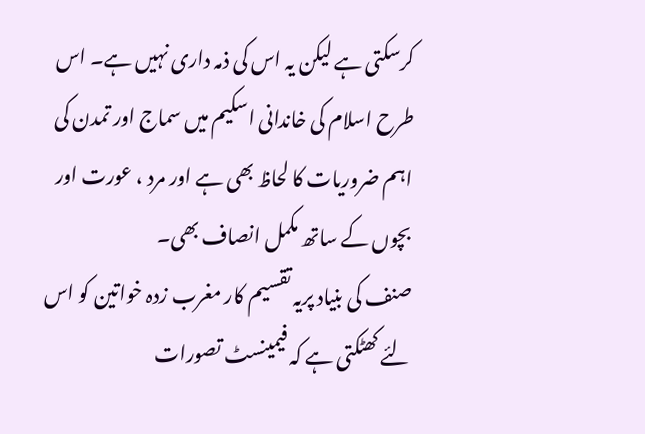کرسکتی ہے لیکن یہ اس کی ذمہ داری نہیں ہے۔ اس طرح اسلام کی خاندانی اسکیم میں سماج اور تمدن کی اہم ضروریات کا لحاظ بھی ہے اور مرد ، عورت اور بچوں کے ساتھ مکمل انصاف بھی۔
صنف کی بنیاد پریہ تقسیم کار مغرب زدہ خواتین کو اس لئے کھٹکتی ہے کہ فیمینسٹ تصورات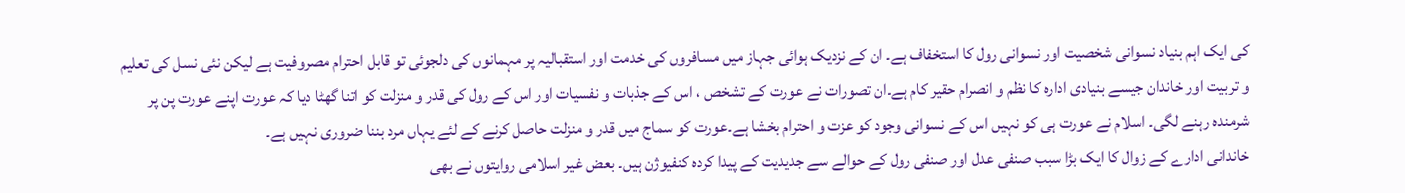کی ایک اہم بنیاد نسوانی شخصیت اور نسوانی رول کا استخفاف ہے۔ ان کے نزدیک ہوائی جہاز میں مسافروں کی خدمت اور استقبالیہ پر مہمانوں کی دلجوئی تو قابل احترام مصروفیت ہے لیکن نئی نسل کی تعلیم و تربیت اور خاندان جیسے بنیادی ادارہ کا نظم و انصرام حقیر کام ہے۔ان تصورات نے عورت کے تشخص ، اس کے جذبات و نفسیات اور اس کے رول کی قدر و منزلت کو اتنا گھٹا دیا کہ عورت اپنے عورت پن پر شرمندہ رہنے لگی۔ اسلام نے عورت ہی کو نہیں اس کے نسوانی وجود کو عزت و احترام بخشا ہے۔عورت کو سماج میں قدر و منزلت حاصل کرنے کے لئے یہاں مرد بننا ضروری نہیں ہے۔
خاندانی ادارے کے زوال کا ایک بڑا سبب صنفی عدل اور صنفی رول کے حوالے سے جدیدیت کے پیدا کردہ کنفیوژن ہیں۔ بعض غیر اسلامی روایتوں نے بھی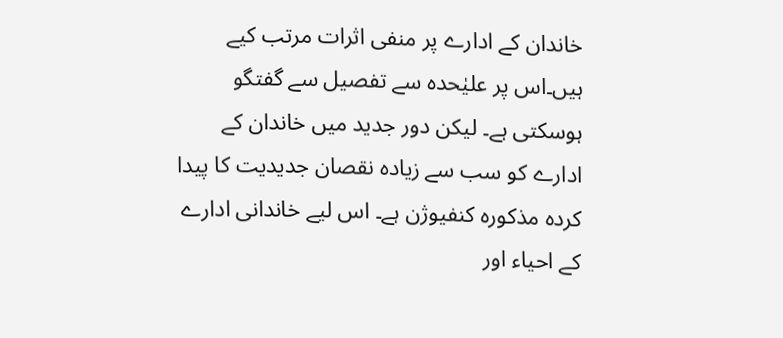خاندان کے ادارے پر منفی اثرات مرتب کیے ہیں۔اس پر علیٰحدہ سے تفصیل سے گفتگو ہوسکتی ہے۔ لیکن دور جدید میں خاندان کے ادارے کو سب سے زیادہ نقصان جدیدیت کا پیدا کردہ مذکورہ کنفیوژن ہے۔ اس لیے خاندانی ادارے کے احیاء اور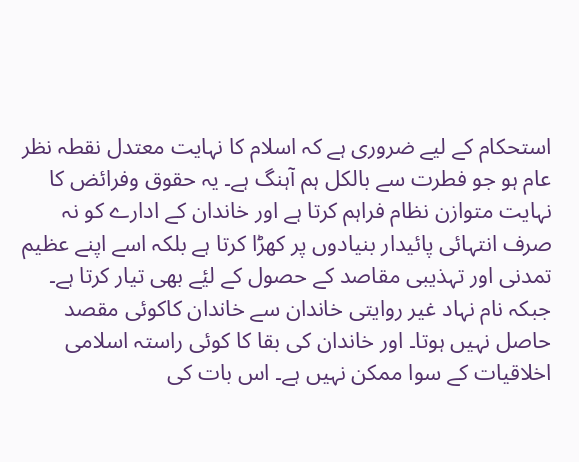استحکام کے لیے ضروری ہے کہ اسلام کا نہایت معتدل نقطہ نظر عام ہو جو فطرت سے بالکل ہم آہنگ ہے۔ یہ حقوق وفرائض کا نہایت متوازن نظام فراہم کرتا ہے اور خاندان کے ادارے کو نہ صرف انتہائی پائیدار بنیادوں پر کھڑا کرتا ہے بلکہ اسے اپنے عظیم تمدنی اور تہذیبی مقاصد کے حصول کے لیٔے بھی تیار کرتا ہے۔
جبکہ نام نہاد غیر روایتی خاندان سے خاندان کاکوئی مقصد حاصل نہیں ہوتا۔ اور خاندان کی بقا کا کوئی راستہ اسلامی اخلاقیات کے سوا ممکن نہیں ہے۔ اس بات کی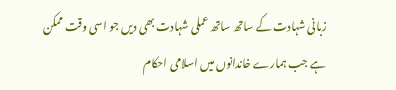زبانی شہادت کے ساتھ ساتھ عملی شہادت بھی دیں جو اسی وقت ممکن ہے جب ہمارے خاندانوں میں اسلامی احکام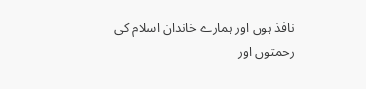نافذ ہوں اور ہمارے خاندان اسلام کی رحمتوں اور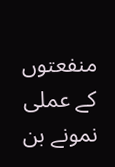منفعتوں کے عملی نمونے بن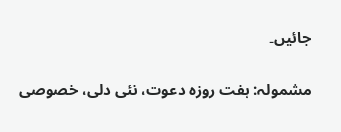جائیں۔

مشمولہ: ہفت روزہ دعوت، نئی دلی، خصوصی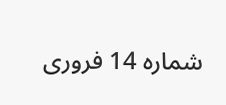شمارہ 14 فروری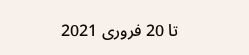تا 20 فروری 2021